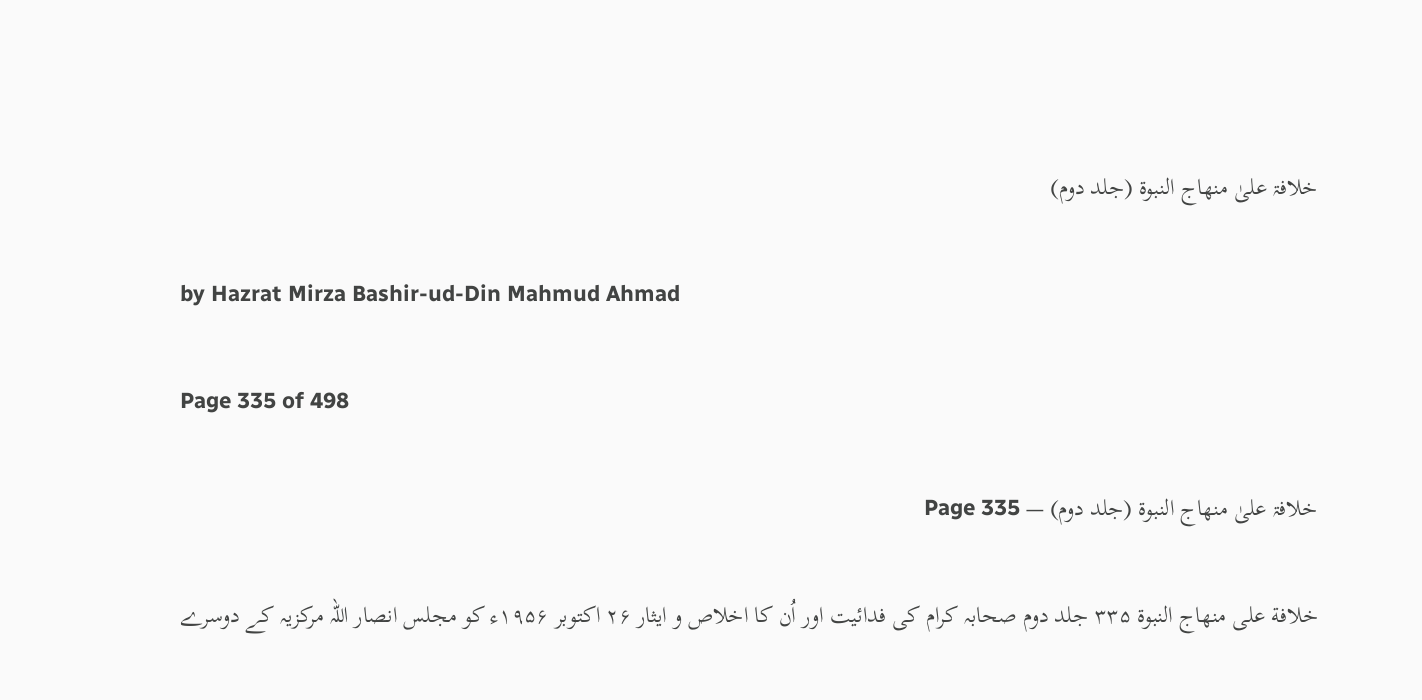خلافۃ علیٰ منھاج النبوۃ (جلد دوم)

by Hazrat Mirza Bashir-ud-Din Mahmud Ahmad

Page 335 of 498

خلافۃ علیٰ منھاج النبوۃ (جلد دوم) — Page 335

خلافة على منهاج النبوة ۳۳۵ جلد دوم صحابہ کرام کی فدائیت اور اُن کا اخلاص و ایثار ۲۶ اکتوبر ۱۹۵۶ء کو مجلس انصار اللہ مرکزیہ کے دوسرے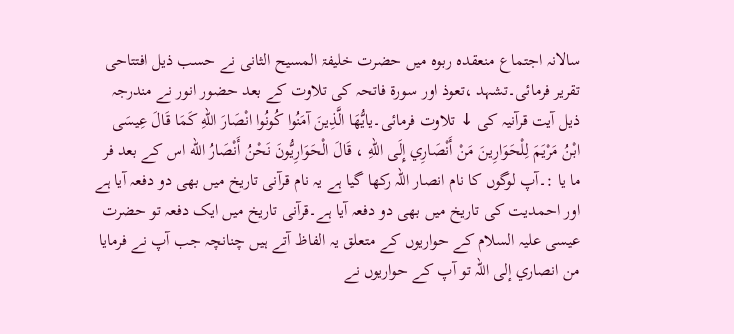سالانہ اجتماع منعقدہ ربوہ میں حضرت خلیفۃ المسیح الثانی نے حسب ذیل افتتاحی تقریر فرمائی۔تشہد ،تعوذ اور سورۃ فاتحہ کی تلاوت کے بعد حضور انور نے مندرجہ ذیل آیت قرآنیہ کی ↓ تلاوت فرمائی۔يايُّهَا الَّذِينَ آمَنُوا كُونُوا انْصَارَ اللهِ كَمَا قَالَ عِيسَى ابْنُ مَرْيَمَ لِلْحَوَارِينَ مَنْ أَنْصَارِي إِلَى اللهِ ، قَالَ الْحَوَارِيُّونَ نَحْنُ أَنْصَارُ الله اس کے بعد فر ما یا :۔آپ لوگوں کا نام انصار اللہ رکھا گیا ہے یہ نام قرآنی تاریخ میں بھی دو دفعہ آیا ہے اور احمدیت کی تاریخ میں بھی دو دفعہ آیا ہے۔قرآنی تاریخ میں ایک دفعہ تو حضرت عیسی علیہ السلام کے حواریوں کے متعلق یہ الفاظ آتے ہیں چنانچہ جب آپ نے فرمایا من انصاري إلی اللہ تو آپ کے حواریوں نے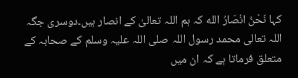کہا نَحْنُ انْصَارُ الله کہ ہم اللہ تعالیٰ کے انصار ہیں۔دوسری جگہ اللہ تعالی محمد رسول اللہ صلی اللہ علیہ وسلم کے صحابہ کے متعلق فرماتا ہے کہ ان میں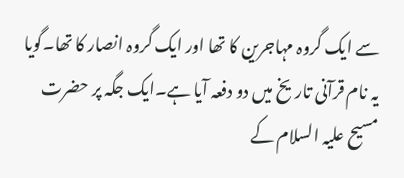سے ایک گروہ مہاجرین کا تھا اور ایک گروہ انصار کا تھا۔گویا یہ نام قرآنی تاریخ میں دو دفعہ آیا ہے۔ایک جگہ پر حضرت مسیح علیہ السلام کے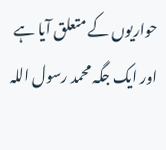حواریوں کے متعلق آیا ہے اور ایک جگہ محمد رسول اللہ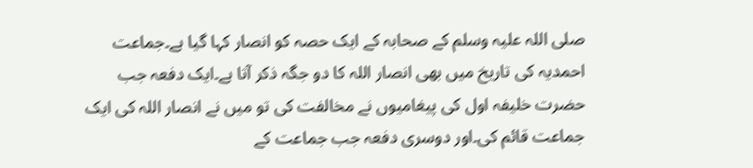صلی اللہ علیہ وسلم کے صحابہ کے ایک حصہ کو انصار کہا گیا ہے۔جماعت احمدیہ کی تاریخ میں بھی انصار اللہ کا دو جگہ ذکر آتا ہے۔ایک دفعہ جب حضرت خلیفہ اول کی پیغامیوں نے مخالفت کی تو میں نے انصار اللہ کی ایک جماعت قائم کی۔اور دوسری دفعہ جب جماعت کے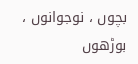بچوں ، نوجوانوں ، بوڑھوں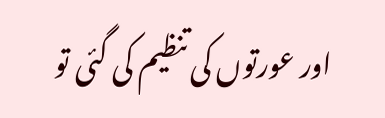اور عورتوں کی تنظیم کی گئی تو